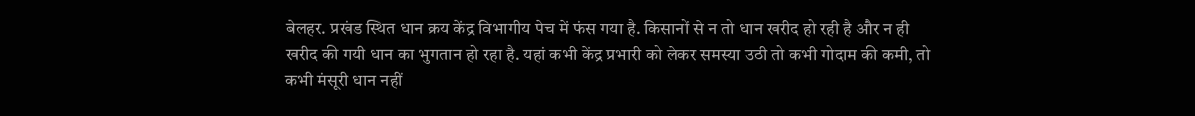बेलहर. प्रखंड स्थित धान क्रय केंद्र विभागीय पेच में फंस गया है. किसानों से न तो धान खरीद हो रही है और न ही खरीद की गयी धान का भुगतान हो रहा है. यहां कभी केंद्र प्रभारी को लेकर समस्या उठी तो कभी गोदाम की कमी, तो कभी मंसूरी धान नहीं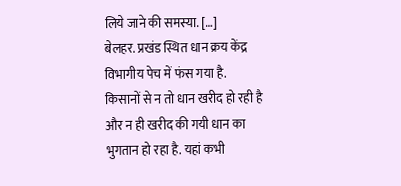लिये जाने की समस्या. […]
बेलहर. प्रखंड स्थित धान क्रय केंद्र विभागीय पेच में फंस गया है. किसानों से न तो धान खरीद हो रही है और न ही खरीद की गयी धान का भुगतान हो रहा है. यहां कभी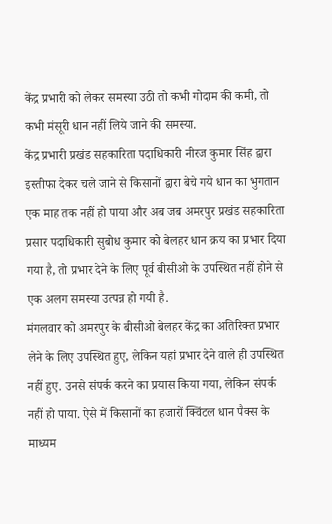केंद्र प्रभारी को लेकर समस्या उठी तो कभी गोदाम की कमी, तो कभी मंसूरी धान नहीं लिये जाने की समस्या.
केंद्र प्रभारी प्रखंड सहकारिता पदाधिकारी नीरज कुमार सिंह द्वारा इस्तीफा देकर चले जाने से किसानों द्वारा बेचे गये धान का भुगतान एक माह तक नहीं हो पाया और अब जब अमरपुर प्रखंड सहकारिता प्रसार पदाधिकारी सुबोध कुमार को बेलहर धान क्रय का प्रभार दिया गया है, तो प्रभार देने के लिए पूर्व बीसीओ के उपस्थित नहीं होने से एक अलग समस्या उत्पन्न हो गयी है.
मंगलवार को अमरपुर के बीसीओ बेलहर केंद्र का अतिरिक्त प्रभार लेने के लिए उपस्थित हुए, लेकिन यहां प्रभार देने वाले ही उपस्थित नहीं हुए. उनसे संपर्क करने का प्रयास किया गया, लेकिन संपर्क नहीं हो पाया. ऐसे में किसानों का हजारों क्विंटल धान पैक्स के माध्यम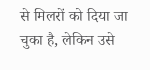से मिलरों को दिया जा चुका है, लेकिन उसे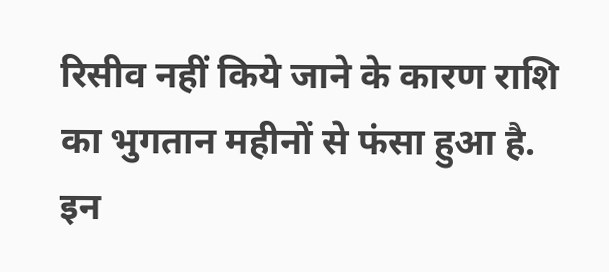रिसीव नहीं किये जाने के कारण राशि का भुगतान महीनों से फंसा हुआ है.
इन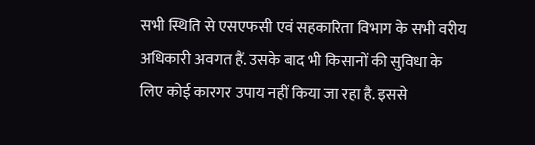सभी स्थिति से एसएफसी एवं सहकारिता विभाग के सभी वरीय अधिकारी अवगत हैं. उसके बाद भी किसानों की सुविधा के लिए कोई कारगर उपाय नहीं किया जा रहा है. इससे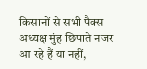किसानों से सभी पैक्स अध्यक्ष मुंह छिपाते नजर आ रहे हैं या नहीं,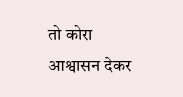तो कोरा आश्वासन देकर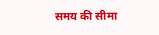समय की सीमा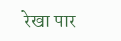रेखा पार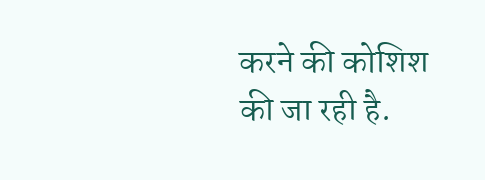करने की कोशिश की जा रही है.